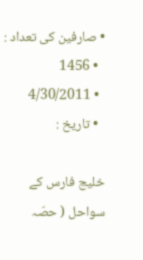• صارفین کی تعداد :
  • 1456
  • 4/30/2011
  • تاريخ :

خلیج فارس کے سواحل ( حصّہ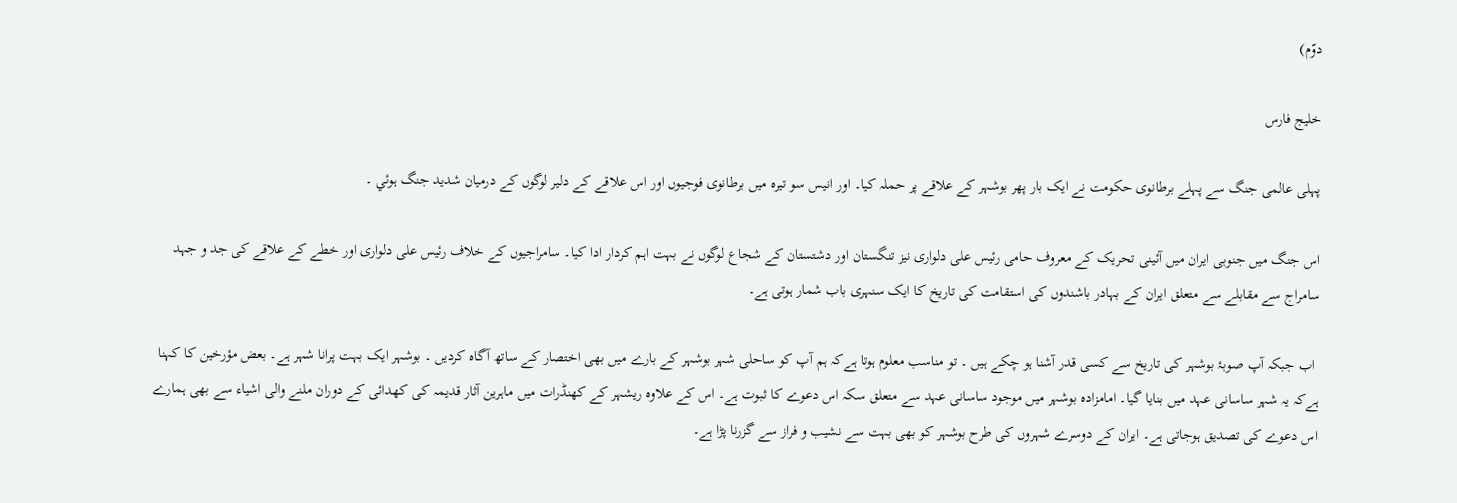دوّم)

خلیج فارس

پہلی عالمی جنگ سے پہلے برطانوی حکومت نے ایک بار پھر بوشہر کے علاقے پر حملہ کیا۔ اور انیس سو تیرہ میں برطانوی فوجیوں اور اس علاقے کے دلیر لوگوں کے درمیان شدید جنگ ہوئي ۔

اس جنگ میں جنوبی ایران میں آئینی تحریک کے معروف حامی رئیس علی دلواری نیز تنگستان اور دشتستان کے شجاع لوگوں نے بہت اہم کردار ادا کیا۔ سامراجیوں کے خلاف رئیس علی دلواری اور خطے کے علاقے کی جد و جہد سامراج سے مقابلے سے متعلق ایران کے بہادر باشندوں کی استقامت کی تاریخ کا ایک سنہری باب شمار ہوتی ہے۔

 اب جبکہ آپ صوبۂ بوشہر کی تاریخ سے کسی قدر آشنا ہو چکے ہیں ۔ تو مناسب معلوم ہوتا ہےکہ ہم آپ کو ساحلی شہر بوشہر کے بارے میں بھی اختصار کے ساتھ آگاہ کردیں ۔ بوشہر ایک بہت پرانا شہر ہے۔ بعض مؤرخین کا کہنا ہےکہ یہ شہر ساسانی عہد میں بنایا گیا۔ امامزادہ بوشہر میں موجود ساسانی عہد سے متعلق سکہ اس دعوے کا ثبوت ہے۔ اس کے علاوہ ریشہر کے کھنڈرات میں ماہرین آثار قدیمہ کی کھدائی کے دوران ملنے والی اشیاء سے بھی ہمارے اس دعوے کی تصدیق ہوجاتی ہے۔ ایران کے دوسرے شہروں کی طرح بوشہر کو بھی بہت سے نشیب و فراز سے گزرنا پڑا ہے۔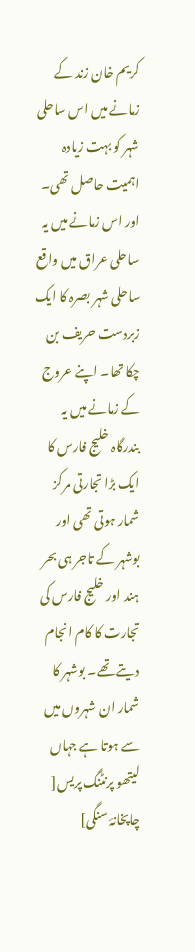کریم خان زند کے زمانے میں اس ساحلی شہر کو بہت زیادہ اہمیت حاصل تھی۔ اور اس زمانے میں یہ ساحلی عراق میں واقع ساحلی شہر بصرہ کا ایک زبردست حریف بن چکا تھا۔ اپنے عروج کے زمانے میں یہ بندرگاہ خلیج فارس کا ایک بڑا تجارتی مرکز شمار ہوتی تھی اور بوشہر کے تاجر ہی بحر ہند اور خلیج فارس کی تجارت کا کام انجام دیتے تھے۔ بوشہر کا شمار ان شہروں میں سے ہوتا ہے جہاں لیتھو پرنٹنگ پریس[ چاپخانۂ سنگی]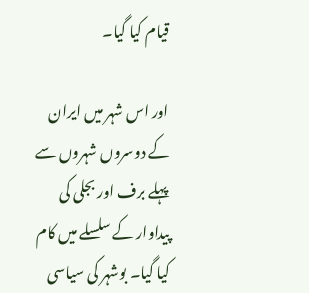قیام کیا گیا۔

اور اس شہر میں ایران کے دوسروں شہروں سے پہلے برف اور بجلی کی پیداوار کے سلسلے میں کام کیا گیا۔ بوشہر کی سیاسی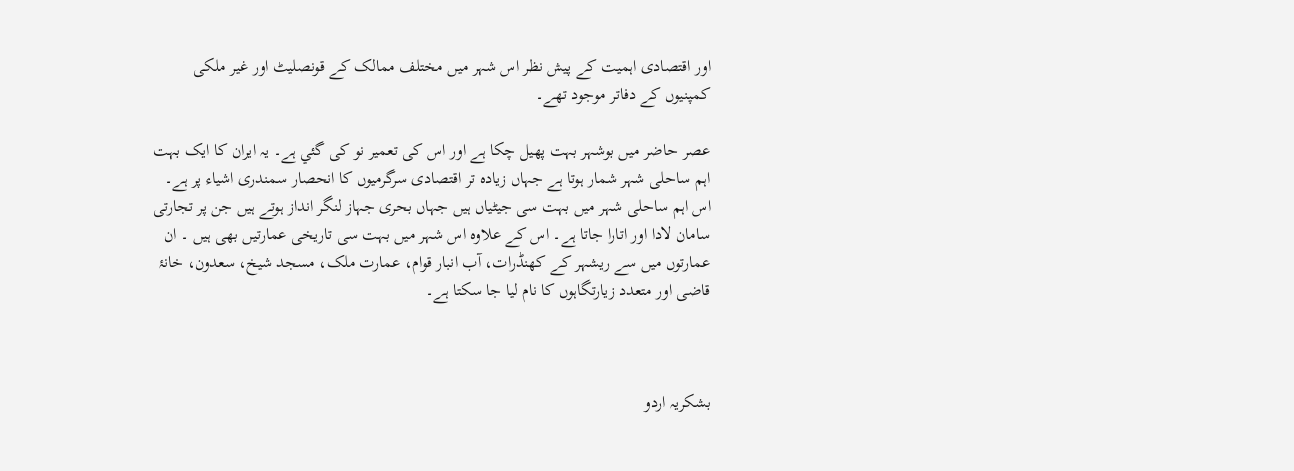اور اقتصادی اہمیت کے پیش نظر اس شہر میں مختلف ممالک کے قونصلیٹ اور غیر ملکی کمپنیوں کے دفاتر موجود تھے۔

عصر حاضر میں بوشہر بہت پھیل چکا ہے اور اس کی تعمیر نو کی گئي ہے۔ یہ ایران کا ایک بہت اہم ساحلی شہر شمار ہوتا ہے جہاں زیادہ تر اقتصادی سرگرمیوں کا انحصار سمندری اشیاء پر ہے۔ اس اہم ساحلی شہر میں بہت سی جیٹیاں ہیں جہاں بحری جہاز لنگر انداز ہوتے ہیں جن پر تجارتی سامان لادا اور اتارا جاتا ہے۔ اس کے علاوہ اس شہر میں بہت سی تاریخی عمارتیں بھی ہیں ۔ ان عمارتوں میں سے ریشہر کے کھنڈرات، آب انبار قوام، عمارت ملک، مسجد شیخ، سعدون، خانۂ قاضی اور متعدد زیارتگاہوں کا نام لیا جا سکتا ہے۔



بشکریہ اردو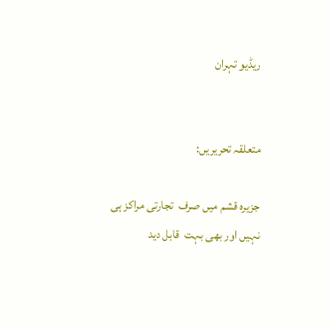ریڈیو تہران


متعلقہ تحریریں:

جزیرہ قشم میں صرف  تجارتی مراکز ہی نہیں اور بھی بہت  قابل دید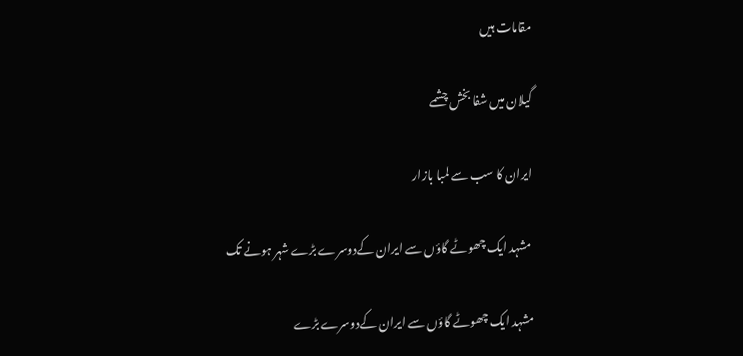مقامات ہیں

گیلان میں شفا بخش چشمے

ایران کا سب سے لمبا بازار

 مشہد ایک چھوٹے گاؤں سے ایران کےدوسرے بڑے شہر ہونے تک

مشہد ایک چھوٹے گاؤں سے ایران کےدوسرے بڑے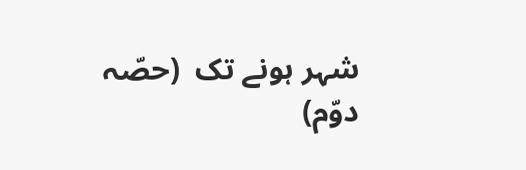شہر ہونے تک  (حصّہ دوّم)